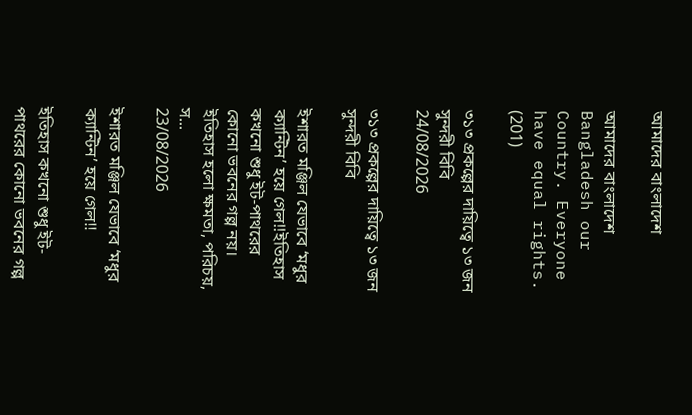আমাদের বাংলাদেশ

আমাদের বাংলাদেশ Bangladesh our Country. Everyone have equal rights.
(201)

৩১৩ প্রকল্পের দায়িত্বে ১৩ জন সুন্দরী বিবি
24/08/2026

৩১৩ প্রকল্পের দায়িত্বে ১৩ জন সুন্দরী বিবি

ইশারত মঞ্জিল যেভাবে ‘মধুর ক্যান্টিন’ হয়ে গেল!!ইতিহাস কখনো শুধু ইট-পাথরের কোনো ভবনের গল্প নয়। ইতিহাস হলো ক্ষমতা, পরিচয়, স...
23/08/2026

ইশারত মঞ্জিল যেভাবে ‘মধুর ক্যান্টিন’ হয়ে গেল!!

ইতিহাস কখনো শুধু ইট-পাথরের কোনো ভবনের গল্প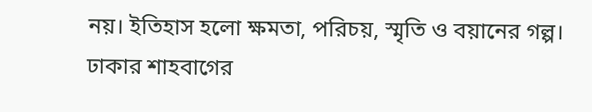নয়। ইতিহাস হলো ক্ষমতা, পরিচয়, স্মৃতি ও বয়ানের গল্প। ঢাকার শাহবাগের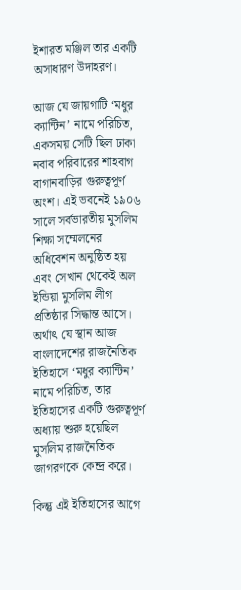ইশারত মঞ্জিল তার একটি অসাধারণ উদাহরণ।

আজ যে জায়গাটি ‘মধুর ক্যান্টিন’ নামে পরিচিত, একসময় সেটি ছিল ঢাকা নবাব পরিবারের শাহবাগ বাগানবাড়ির গুরুত্বপূর্ণ অংশ। এই ভবনেই ১৯০৬ সালে সর্বভারতীয় মুসলিম শিক্ষা সম্মেলনের অধিবেশন অনুষ্ঠিত হয় এবং সেখান থেকেই অল ইন্ডিয়া মুসলিম লীগ প্রতিষ্ঠার সিদ্ধান্ত আসে। অর্থাৎ যে স্থান আজ বাংলাদেশের রাজনৈতিক ইতিহাসে ‘মধুর ক্যান্টিন’ নামে পরিচিত, তার ইতিহাসের একটি গুরুত্বপূর্ণ অধ্যায় শুরু হয়েছিল মুসলিম রাজনৈতিক জাগরণকে কেন্দ্র করে।

কিন্তু এই ইতিহাসের আগে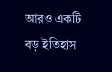আরও একটি বড় ইতিহাস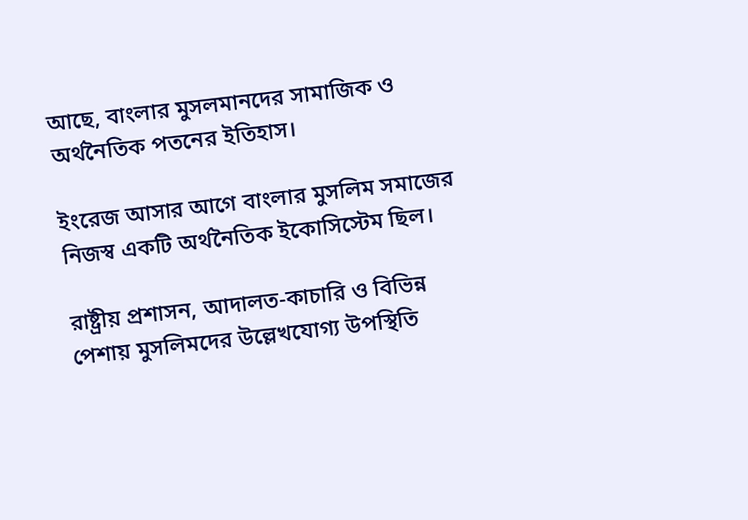আছে, বাংলার মুসলমানদের সামাজিক ও অর্থনৈতিক পতনের ইতিহাস।

ইংরেজ আসার আগে বাংলার মুসলিম সমাজের নিজস্ব একটি অর্থনৈতিক ইকোসিস্টেম ছিল।

রাষ্ট্রীয় প্রশাসন, আদালত-কাচারি ও বিভিন্ন পেশায় মুসলিমদের উল্লেখযোগ্য উপস্থিতি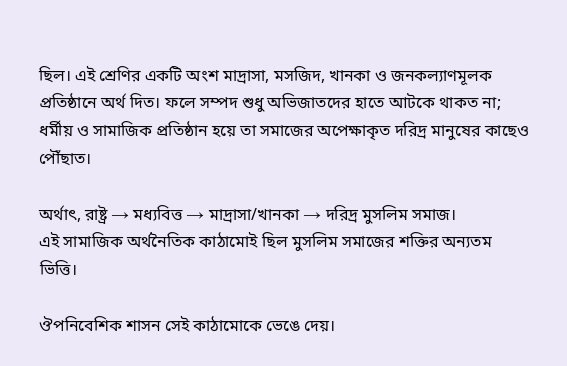ছিল। এই শ্রেণির একটি অংশ মাদ্রাসা, মসজিদ, খানকা ও জনকল্যাণমূলক প্রতিষ্ঠানে অর্থ দিত। ফলে সম্পদ শুধু অভিজাতদের হাতে আটকে থাকত না; ধর্মীয় ও সামাজিক প্রতিষ্ঠান হয়ে তা সমাজের অপেক্ষাকৃত দরিদ্র মানুষের কাছেও পৌঁছাত।

অর্থাৎ, রাষ্ট্র → মধ্যবিত্ত → মাদ্রাসা/খানকা → দরিদ্র মুসলিম সমাজ।
এই সামাজিক অর্থনৈতিক কাঠামোই ছিল মুসলিম সমাজের শক্তির অন্যতম ভিত্তি।

ঔপনিবেশিক শাসন সেই কাঠামোকে ভেঙে দেয়।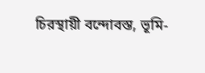চিরস্থায়ী বন্দোবস্ত, ভূমি-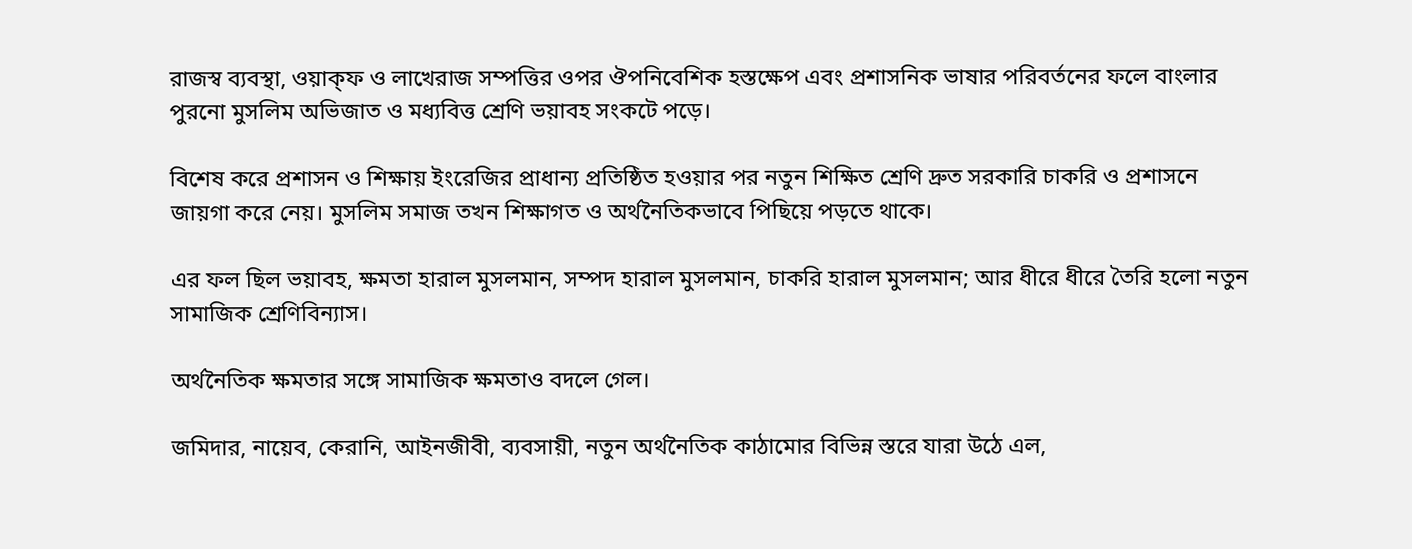রাজস্ব ব্যবস্থা, ওয়াক্‌ফ ও লাখেরাজ সম্পত্তির ওপর ঔপনিবেশিক হস্তক্ষেপ এবং প্রশাসনিক ভাষার পরিবর্তনের ফলে বাংলার পুরনো মুসলিম অভিজাত ও মধ্যবিত্ত শ্রেণি ভয়াবহ সংকটে পড়ে।

বিশেষ করে প্রশাসন ও শিক্ষায় ইংরেজির প্রাধান্য প্রতিষ্ঠিত হওয়ার পর নতুন শিক্ষিত শ্রেণি দ্রুত সরকারি চাকরি ও প্রশাসনে জায়গা করে নেয়। মুসলিম সমাজ তখন শিক্ষাগত ও অর্থনৈতিকভাবে পিছিয়ে পড়তে থাকে।

এর ফল ছিল ভয়াবহ, ক্ষমতা হারাল মুসলমান, সম্পদ হারাল মুসলমান, চাকরি হারাল মুসলমান; আর ধীরে ধীরে তৈরি হলো নতুন সামাজিক শ্রেণিবিন্যাস।

অর্থনৈতিক ক্ষমতার সঙ্গে সামাজিক ক্ষমতাও বদলে গেল।

জমিদার, নায়েব, কেরানি, আইনজীবী, ব্যবসায়ী, নতুন অর্থনৈতিক কাঠামোর বিভিন্ন স্তরে যারা উঠে এল,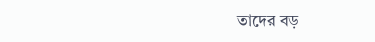তাদের বড়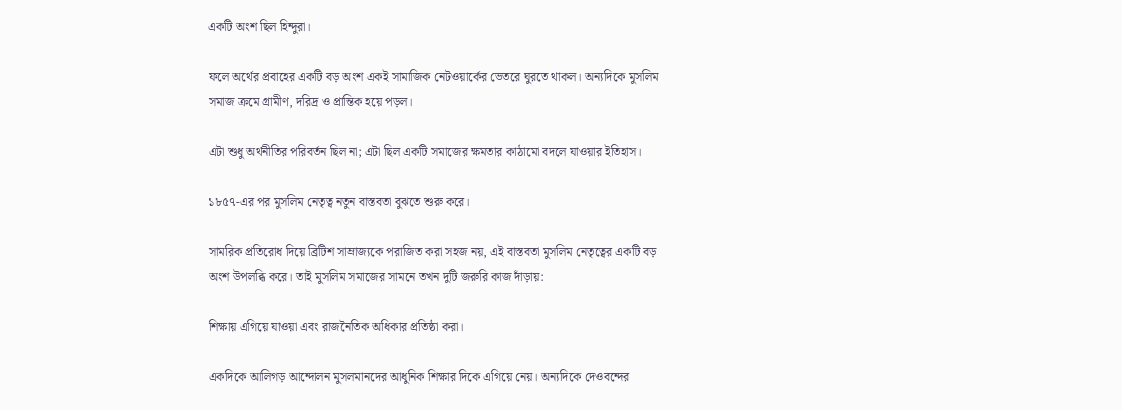একটি অংশ ছিল হিন্দুরা।

ফলে অর্থের প্রবাহের একটি বড় অংশ একই সামাজিক নেটওয়ার্কের ভেতরে ঘুরতে থাকল। অন্যদিকে মুসলিম সমাজ ক্রমে গ্রামীণ, দরিদ্র ও প্রান্তিক হয়ে পড়ল।

এটা শুধু অর্থনীতির পরিবর্তন ছিল না; এটা ছিল একটি সমাজের ক্ষমতার কাঠামো বদলে যাওয়ার ইতিহাস।

১৮৫৭-এর পর মুসলিম নেতৃত্ব নতুন বাস্তবতা বুঝতে শুরু করে।

সামরিক প্রতিরোধ দিয়ে ব্রিটিশ সাম্রাজ্যকে পরাজিত করা সহজ নয়, এই বাস্তবতা মুসলিম নেতৃত্বের একটি বড় অংশ উপলব্ধি করে। তাই মুসলিম সমাজের সামনে তখন দুটি জরুরি কাজ দাঁড়ায়:

শিক্ষায় এগিয়ে যাওয়া এবং রাজনৈতিক অধিকার প্রতিষ্ঠা করা।

একদিকে আলিগড় আন্দোলন মুসলমানদের আধুনিক শিক্ষার দিকে এগিয়ে নেয়। অন্যদিকে দেওবন্দের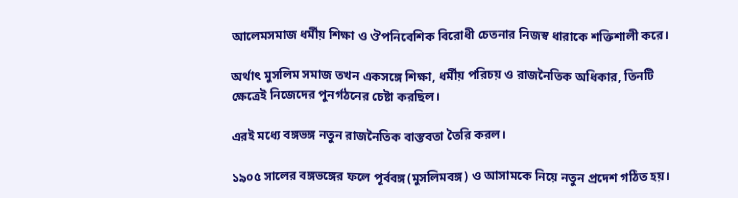আলেমসমাজ ধর্মীয় শিক্ষা ও ঔপনিবেশিক বিরোধী চেতনার নিজস্ব ধারাকে শক্তিশালী করে।

অর্থাৎ মুসলিম সমাজ তখন একসঙ্গে শিক্ষা, ধর্মীয় পরিচয় ও রাজনৈতিক অধিকার, তিনটি ক্ষেত্রেই নিজেদের পুনর্গঠনের চেষ্টা করছিল।

এরই মধ্যে বঙ্গভঙ্গ নতুন রাজনৈতিক বাস্তবতা তৈরি করল।

১৯০৫ সালের বঙ্গভঙ্গের ফলে পূর্ববঙ্গ(মুসলিমবঙ্গ) ও আসামকে নিয়ে নতুন প্রদেশ গঠিত হয়।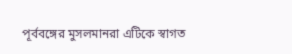পূর্ববঙ্গের মুসলমানরা এটিকে স্বাগত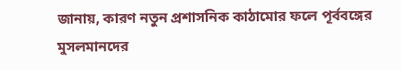জানায়, কারণ নতুন প্রশাসনিক কাঠামোর ফলে পূর্ববঙ্গের মুসলমানদের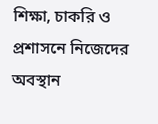শিক্ষা, চাকরি ও প্রশাসনে নিজেদের অবস্থান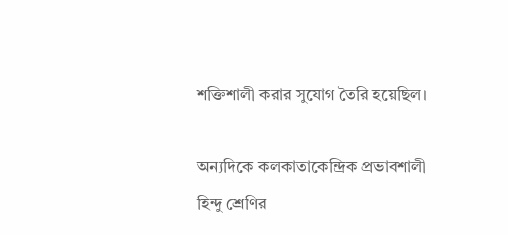শক্তিশালী করার সুযোগ তৈরি হয়েছিল।

অন্যদিকে কলকাতাকেন্দ্রিক প্রভাবশালী হিন্দু শ্রেণির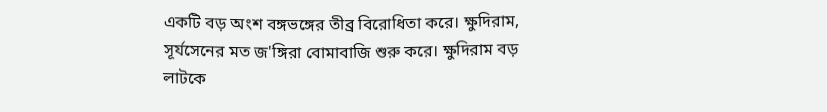একটি বড় অংশ বঙ্গভঙ্গের তীব্র বিরোধিতা করে। ক্ষুদিরাম, সূর্যসেনের মত জ'ঙ্গিরা বোমাবাজি শুরু করে। ক্ষুদিরাম বড় লাটকে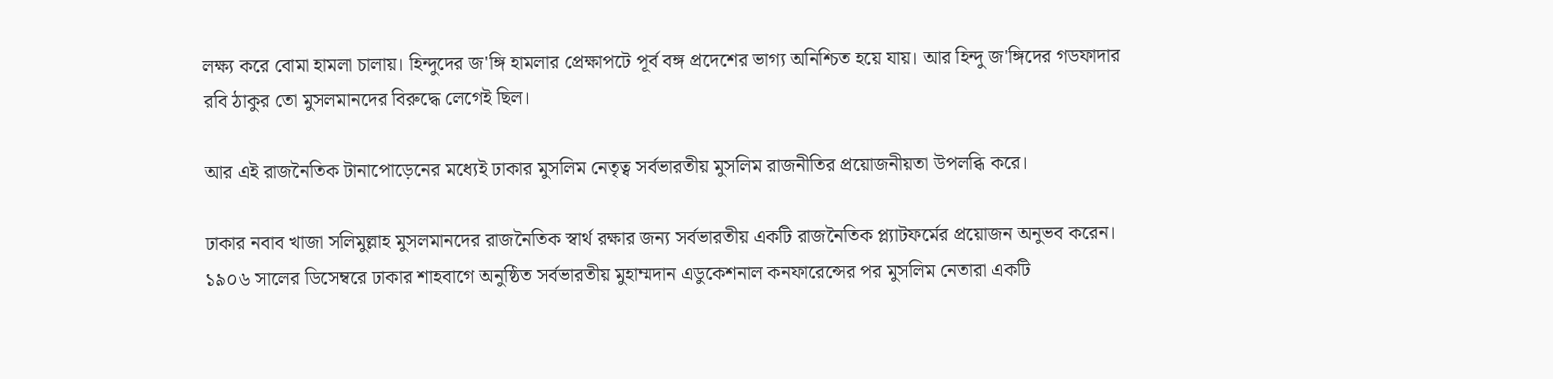লক্ষ্য করে বোমা হামলা চালায়। হিন্দুদের জ'ঙ্গি হামলার প্রেক্ষাপটে পূর্ব বঙ্গ প্রদেশের ভাগ্য অনিশ্চিত হয়ে যায়। আর হিন্দু জ'ঙ্গিদের গডফাদার রবি ঠাকুর তো মুসলমানদের বিরুদ্ধে লেগেই ছিল।

আর এই রাজনৈতিক টানাপোড়েনের মধ্যেই ঢাকার মুসলিম নেতৃত্ব সর্বভারতীয় মুসলিম রাজনীতির প্রয়োজনীয়তা উপলব্ধি করে।

ঢাকার নবাব খাজা সলিমুল্লাহ মুসলমানদের রাজনৈতিক স্বার্থ রক্ষার জন্য সর্বভারতীয় একটি রাজনৈতিক প্ল্যাটফর্মের প্রয়োজন অনুভব করেন। ১৯০৬ সালের ডিসেম্বরে ঢাকার শাহবাগে অনুষ্ঠিত সর্বভারতীয় মুহাম্মদান এডুকেশনাল কনফারেন্সের পর মুসলিম নেতারা একটি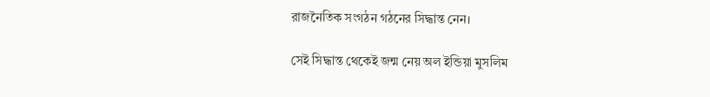রাজনৈতিক সংগঠন গঠনের সিদ্ধান্ত নেন।

সেই সিদ্ধান্ত থেকেই জন্ম নেয় অল ইন্ডিয়া মুসলিম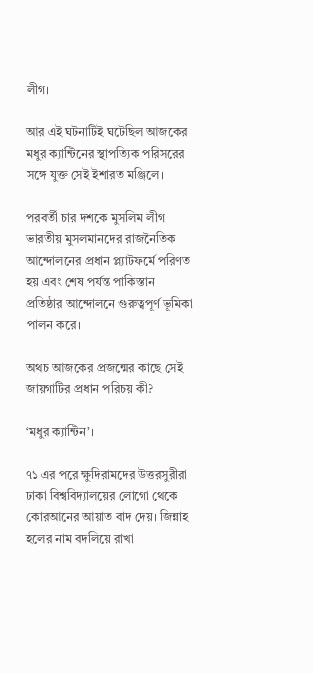লীগ।

আর এই ঘটনাটিই ঘটেছিল আজকের মধুর ক্যান্টিনের স্থাপত্যিক পরিসরের সঙ্গে যুক্ত সেই ইশারত মঞ্জিলে।

পরবর্তী চার দশকে মুসলিম লীগ ভারতীয় মুসলমানদের রাজনৈতিক আন্দোলনের প্রধান প্ল্যাটফর্মে পরিণত হয় এবং শেষ পর্যন্ত পাকিস্তান প্রতিষ্ঠার আন্দোলনে গুরুত্বপূর্ণ ভূমিকা পালন করে।

অথচ আজকের প্রজন্মের কাছে সেই জায়গাটির প্রধান পরিচয় কী?

‘মধুর ক্যান্টিন’।

৭১ এর পরে ক্ষুদিরামদের উত্তরসুরীরা ঢাকা বিশ্ববিদ্যালয়ের লোগো থেকে কোরআনের আয়াত বাদ দেয়। জিন্নাহ হলের নাম বদলিয়ে রাখা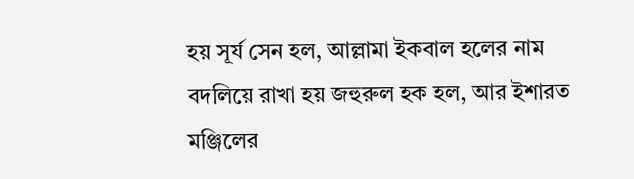হয় সূর্য সেন হল, আল্লামা ইকবাল হলের নাম বদলিয়ে রাখা হয় জহুরুল হক হল, আর ইশারত মঞ্জিলের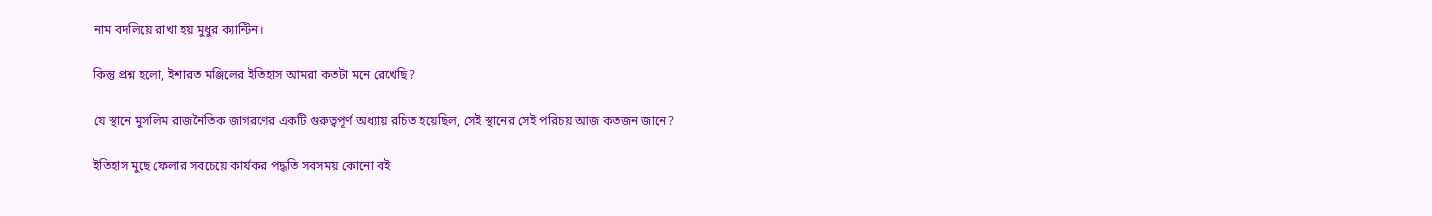নাম বদলিয়ে রাখা হয় মুধুর ক্যান্টিন।

কিন্তু প্রশ্ন হলো, ইশারত মঞ্জিলের ইতিহাস আমরা কতটা মনে রেখেছি?

যে স্থানে মুসলিম রাজনৈতিক জাগরণের একটি গুরুত্বপূর্ণ অধ্যায় রচিত হয়েছিল, সেই স্থানের সেই পরিচয় আজ কতজন জানে?

ইতিহাস মুছে ফেলার সবচেয়ে কার্যকর পদ্ধতি সবসময় কোনো বই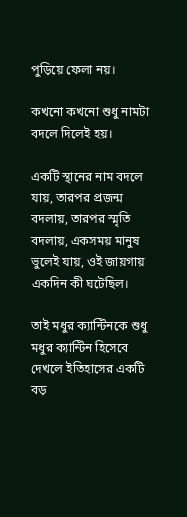পুড়িয়ে ফেলা নয়।

কখনো কখনো শুধু নামটা বদলে দিলেই হয়।

একটি স্থানের নাম বদলে যায়, তারপর প্রজন্ম বদলায়, তারপর স্মৃতি বদলায়, একসময় মানুষ ভুলেই যায়, ওই জায়গায় একদিন কী ঘটেছিল।

তাই মধুর ক্যান্টিনকে শুধু মধুর ক্যান্টিন হিসেবে দেখলে ইতিহাসের একটি বড়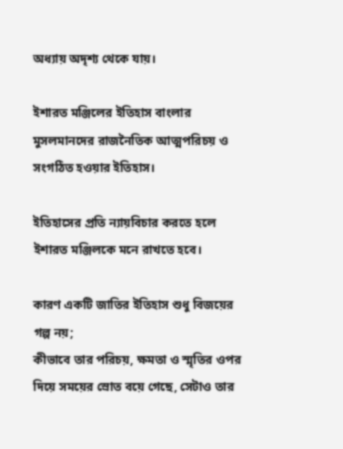অধ্যায় অদৃশ্য থেকে যায়।

ইশারত মঞ্জিলের ইতিহাস বাংলার মুসলমানদের রাজনৈতিক আত্মপরিচয় ও সংগঠিত হওয়ার ইতিহাস।

ইতিহাসের প্রতি ন্যায়বিচার করতে হলে ইশারত মঞ্জিলকে মনে রাখতে হবে।

কারণ একটি জাতির ইতিহাস শুধু বিজয়ের গল্প নয়;
কীভাবে তার পরিচয়, ক্ষমতা ও স্মৃতির ওপর দিয়ে সময়ের স্রোত বয়ে গেছে, সেটাও তার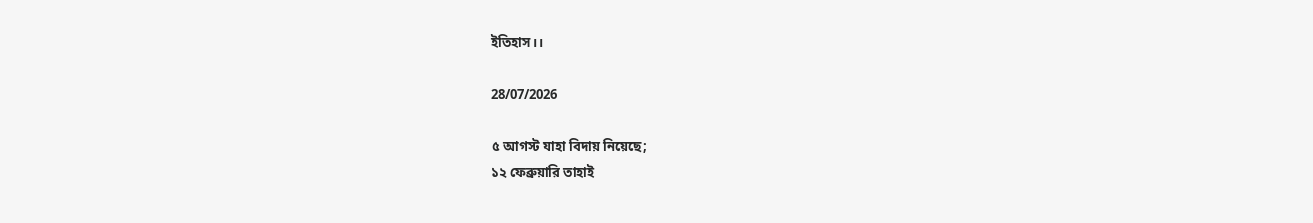ইতিহাস।।

28/07/2026

৫ আগস্ট যাহা বিদায় নিয়েছে;
১২ ফেব্রুয়ারি তাহাই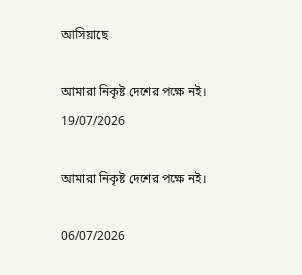আসিয়াছে

আমারা নিকৃষ্ট দেশের পক্ষে নই।
19/07/2026

আমারা নিকৃষ্ট দেশের পক্ষে নই।

06/07/2026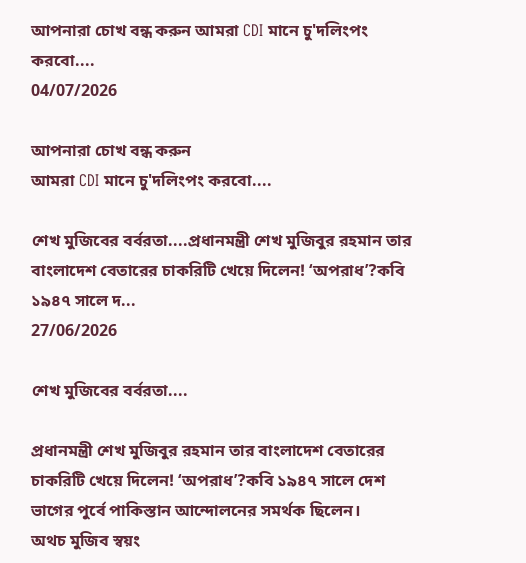আপনারা চোখ বন্ধ করুন আমরা CDI মানে চু'দলিংপং করবো....
04/07/2026

আপনারা চোখ বন্ধ করুন
আমরা CDI মানে চু'দলিংপং করবো....

শেখ মুজিবের বর্বরতা....প্রধানমন্ত্রী শেখ মুজিবুর রহমান তার বাংলাদেশ বেতারের চাকরিটি খেয়ে দিলেন! ‘অপরাধ’?কবি ১৯৪৭ সালে দ...
27/06/2026

শেখ মুজিবের বর্বরতা....

প্রধানমন্ত্রী শেখ মুজিবুর রহমান তার বাংলাদেশ বেতারের চাকরিটি খেয়ে দিলেন! ‘অপরাধ’?কবি ১৯৪৭ সালে দেশ ভাগের পুর্বে পাকিস্তান আন্দোলনের সমর্থক ছিলেন।
অথচ মুজিব স্বয়ং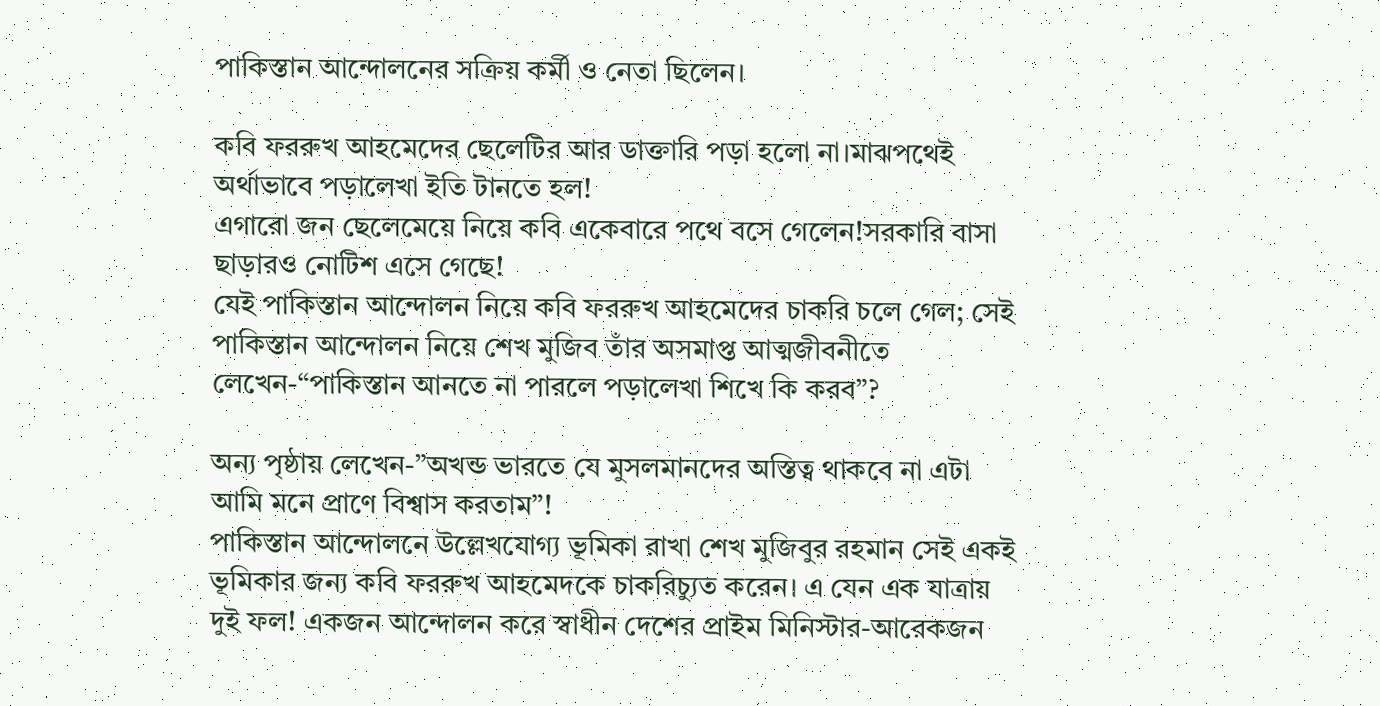পাকিস্তান আন্দোলনের সক্রিয় কর্মী ও নেতা ছিলেন।

কবি ফররুখ আহমেদের ছেলেটির আর ডাক্তারি পড়া হলো না।মাঝপথেই অর্থাভাবে পড়ালেখা ইতি টানতে হল!
এগারো জন ছেলেমেয়ে নিয়ে কবি একেবারে পথে বসে গেলেন!সরকারি বাসা ছাড়ারও নোটিশ এসে গেছে!
যেই পাকিস্তান আন্দোলন নিয়ে কবি ফররুখ আহমেদের চাকরি চলে গেল; সেই পাকিস্তান আন্দোলন নিয়ে শেখ মুজিব তাঁর অসমাপ্ত আত্মজীবনীতে লেখেন-“পাকিস্তান আনতে না পারলে পড়ালেখা শিখে কি করব”?

অন্য পৃষ্ঠায় লেখেন-”অখন্ড ভারতে যে মুসলমানদের অস্তিত্ব থাকবে না এটা আমি মনে প্রাণে বিশ্বাস করতাম”!
পাকিস্তান আন্দোলনে উল্লেখযোগ্য ভূমিকা রাখা শেখ মুজিবুর রহমান সেই একই ভূমিকার জন্য কবি ফররুখ আহমেদকে চাকরিচ্যুত করেন। এ যেন এক যাত্রায় দুই ফল! একজন আন্দোলন করে স্বাধীন দেশের প্রাইম মিনিস্টার-আরেকজন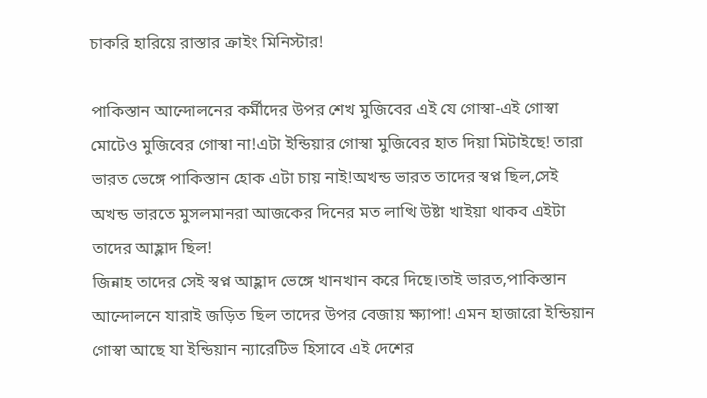চাকরি হারিয়ে রাস্তার ক্রাইং মিনিস্টার!

পাকিস্তান আন্দোলনের কর্মীদের উপর শেখ মুজিবের এই যে গোস্বা-এই গোস্বা মোটেও মুজিবের গোস্বা না!এটা ইন্ডিয়ার গোস্বা মুজিবের হাত দিয়া মিটাইছে! তারা ভারত ভেঙ্গে পাকিস্তান হোক এটা চায় নাই!অখন্ড ভারত তাদের স্বপ্ন ছিল,সেই অখন্ড ভারতে মুসলমানরা আজকের দিনের মত লাত্থি উষ্টা খাইয়া থাকব এইটা তাদের আহ্লাদ ছিল!
জিন্নাহ তাদের সেই স্বপ্ন আহ্লাদ ভেঙ্গে খানখান করে দিছে।তাই ভারত,পাকিস্তান আন্দোলনে যারাই জড়িত ছিল তাদের উপর বেজায় ক্ষ্যাপা! এমন হাজারো ইন্ডিয়ান গোস্বা আছে যা ইন্ডিয়ান ন্যারেটিভ হিসাবে এই দেশের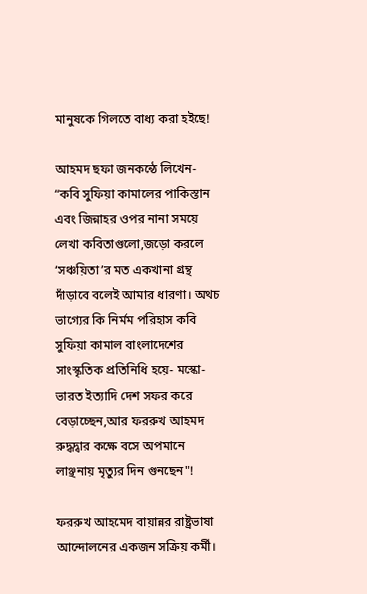মানুষকে গিলতে বাধ্য করা হইছে!

আহমদ ছফা জনকন্ঠে লিখেন- “কবি সুফিয়া কামালের পাকিস্তান এবং জিন্নাহর ওপর নানা সময়ে লেখা কবিতাগুলো,জড়ো করলে ‘সঞ্চয়িতা’র মত একখানা গ্রন্থ দাঁড়াবে বলেই আমার ধারণা। অথচ ভাগ্যের কি নির্মম পরিহাস কবি সুফিয়া কামাল বাংলাদেশের সাংস্কৃতিক প্রতিনিধি হয়ে- মস্কো-ভারত ইত্যাদি দেশ সফর করে বেড়াচ্ছেন,আর ফররুখ আহমদ রুদ্ধদ্বার কক্ষে বসে অপমানে লাঞ্ছনায় মৃত্যুর দিন গুনছেন"!

ফররুখ আহমেদ বায়ান্নর রাষ্ট্রভাষা আন্দোলনের একজন সক্রিয় কর্মী।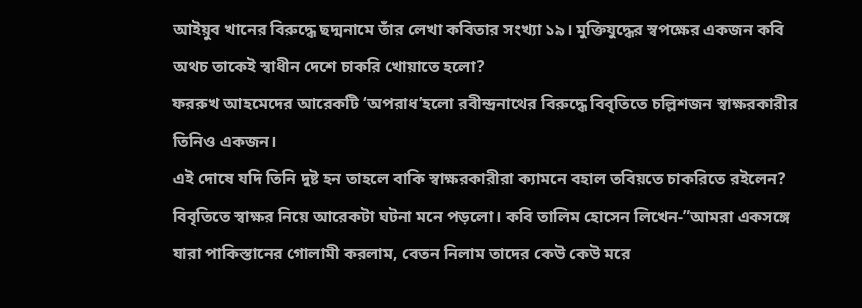আইয়ুব খানের বিরুদ্ধে ছদ্মনামে তাঁর লেখা কবিতার সংখ্যা ১৯। মুক্তিযুদ্ধের স্বপক্ষের একজন কবি অথচ তাকেই স্বাধীন দেশে চাকরি খোয়াতে হলো?
ফররুখ আহমেদের আরেকটি ‘অপরাধ’হলো রবীন্দ্রনাথের বিরুদ্ধে বিবৃতিতে চল্লিশজন স্বাক্ষরকারীর তিনিও একজন।
এই দোষে যদি তিনি দুষ্ট হন তাহলে বাকি স্বাক্ষরকারীরা ক্যামনে বহাল তবিয়তে চাকরিতে রইলেন? বিবৃতিতে স্বাক্ষর নিয়ে আরেকটা ঘটনা মনে পড়লো। কবি তালিম হোসেন লিখেন-”আমরা একসঙ্গে যারা পাকিস্তানের গোলামী করলাম, বেতন নিলাম তাদের কেউ কেউ মরে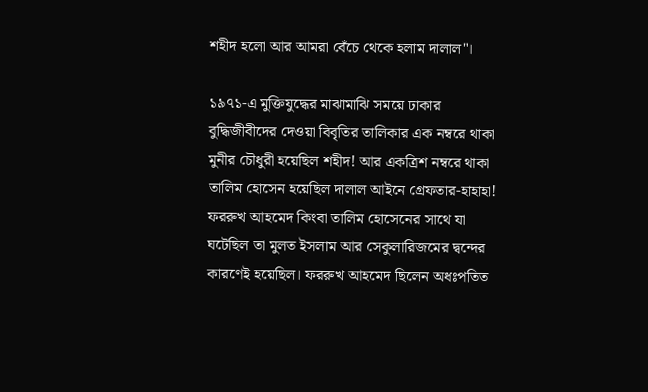শহীদ হলো আর আমরা বেঁচে থেকে হলাম দালাল"।

১৯৭১-এ মুক্তিযুদ্ধের মাঝামাঝি সময়ে ঢাকার বুদ্ধিজীবীদের দেওয়া বিবৃতির তালিকার এক নম্বরে থাকা মুনীর চৌধুরী হয়েছিল শহীদ! আর একত্রিশ নম্বরে থাকা তালিম হোসেন হয়েছিল দালাল আইনে গ্রেফতার-হাহাহা!
ফররুখ আহমেদ কিংবা তালিম হোসেনের সাথে যা ঘটেছিল তা মুলত ইসলাম আর সেকুলারিজমের দ্বন্দের কারণেই হয়েছিল। ফররুখ আহমেদ ছিলেন অধঃপতিত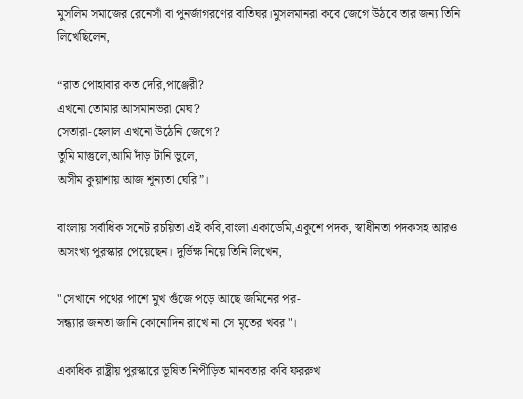মুসলিম সমাজের রেনেসাঁ বা পুনর্জাগরণের বাতিঘর।মুসলমানরা কবে জেগে উঠবে তার জন্য তিনি লিখেছিলেন,

“রাত পোহাবার কত দেরি,পাঞ্জেরী?
এখনো তোমার আসমানভরা মেঘ?
সেতারা-হেলাল এখনো উঠেনি জেগে?
তুমি মাস্তুলে,আমি দাঁড় টানি ভুলে,
অসীম কুয়াশায় আজ শূন্যতা ঘেরি”।

বাংলায় সর্বাধিক সনেট রচয়িতা এই কবি,বাংলা একাডেমি,একুশে পদক, স্বাধীনতা পদকসহ আরও অসংখ্য পুরস্কার পেয়েছেন। দুর্ভিক্ষ নিয়ে তিনি লিখেন,

"সেখানে পথের পাশে মুখ গুঁজে পড়ে আছে জমিনের পর-
সন্ধ্যার জনতা জানি কোনোদিন রাখে না সে মৃতের খবর"।

একাধিক রাষ্ট্রীয় পুরস্কারে ভূষিত নিপীড়িত মানবতার কবি ফররুখ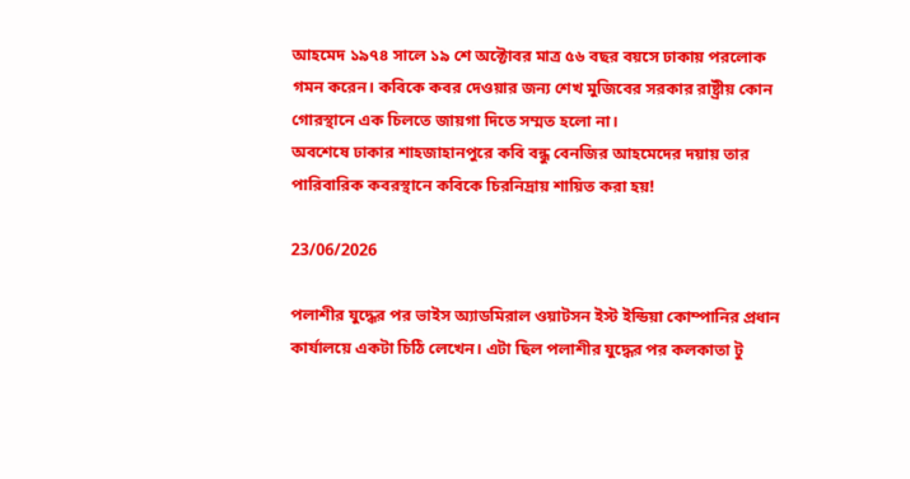আহমেদ ১৯৭৪ সালে ১৯ শে অক্টোবর মাত্র ৫৬ বছর বয়সে ঢাকায় পরলোক গমন করেন। কবিকে কবর দেওয়ার জন্য শেখ মুজিবের সরকার রাষ্ট্রীয় কোন গোরস্থানে এক চিলতে জায়গা দিতে সম্মত হলো না।
অবশেষে ঢাকার শাহজাহানপুরে কবি বন্ধু বেনজির আহমেদের দয়ায় তার পারিবারিক কবরস্থানে কবিকে চিরনিদ্রায় শায়িত করা হয়!

23/06/2026

পলাশীর যুদ্ধের পর ভাইস অ্যাডমিরাল ওয়াটসন ইস্ট ইন্ডিয়া কোম্পানির প্রধান কার্যালয়ে একটা চিঠি লেখেন। এটা ছিল পলাশীর যুদ্ধের পর কলকাতা টু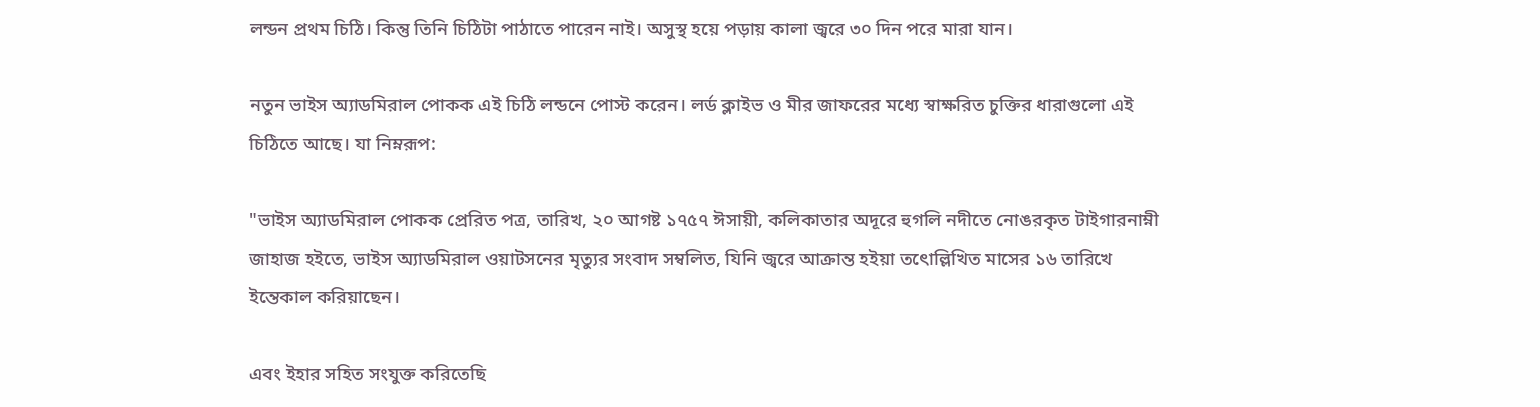লন্ডন প্রথম চিঠি। কিন্তু তিনি চিঠিটা পাঠাতে পারেন নাই। অসুস্থ হয়ে পড়ায় কালা জ্বরে ৩০ দিন পরে মারা যান।

নতুন ভাইস অ্যাডমিরাল পোকক এই চিঠি লন্ডনে পোস্ট করেন। লর্ড ক্লাইভ ও মীর জাফরের মধ্যে স্বাক্ষরিত চুক্তির ধারাগুলো এই চিঠিতে আছে। যা নিম্নরূপ:

"ভাইস অ্যাডমিরাল পোকক প্রেরিত পত্র, তারিখ, ২০ আগষ্ট ১৭৫৭ ঈসায়ী, কলিকাতার অদূরে হুগলি নদীতে নোঙরকৃত টাইগারনাম্নী জাহাজ হইতে, ভাইস অ্যাডমিরাল ওয়াটসনের মৃত্যুর সংবাদ সম্বলিত, যিনি জ্বরে আক্রান্ত হইয়া তৎোল্লিখিত মাসের ১৬ তারিখে ইন্তেকাল করিয়াছেন।

এবং ইহার সহিত সংযুক্ত করিতেছি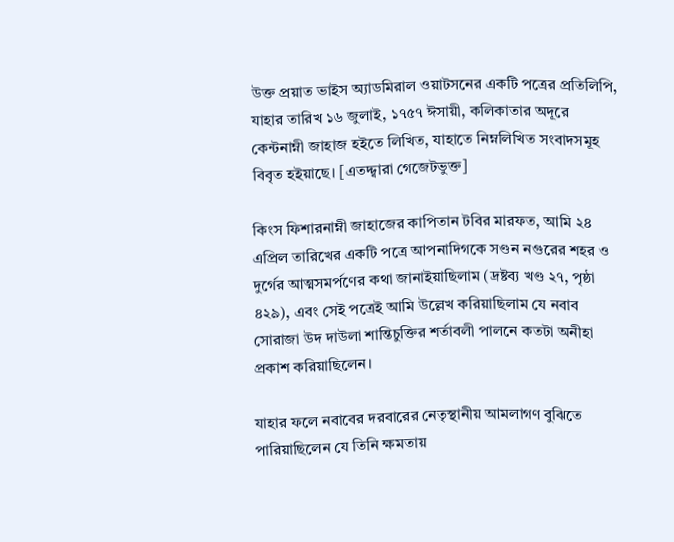উক্ত প্রয়াত ভাইস অ্যাডমিরাল ওয়াটসনের একটি পত্রের প্রতিলিপি, যাহার তারিখ ১৬ জুলাই, ১৭৫৭ ঈসায়ী, কলিকাতার অদূরে কেন্টনাম্নী জাহাজ হইতে লিখিত, যাহাতে নিম্নলিখিত সংবাদসমূহ বিবৃত হইয়াছে। [এতদ্দ্বারা গেজেটভুক্ত]

কিংস ফিশারনাম্নী জাহাজের কাপিতান টবির মারফত, আমি ২৪ এপ্রিল তারিখের একটি পত্রে আপনাদিগকে সণ্ডন নগুরের শহর ও দুর্গের আত্মসমর্পণের কথা জানাইয়াছিলাম (দ্রষ্টব্য খণ্ড ২৭, পৃষ্ঠা ৪২৯), এবং সেই পত্রেই আমি উল্লেখ করিয়াছিলাম যে নবাব সোরাজা উদ দাউলা শান্তিচুক্তির শর্তাবলী পালনে কতটা অনীহা প্রকাশ করিয়াছিলেন।

যাহার ফলে নবাবের দরবারের নেতৃস্থানীয় আমলাগণ বুঝিতে পারিয়াছিলেন যে তিনি ক্ষমতায়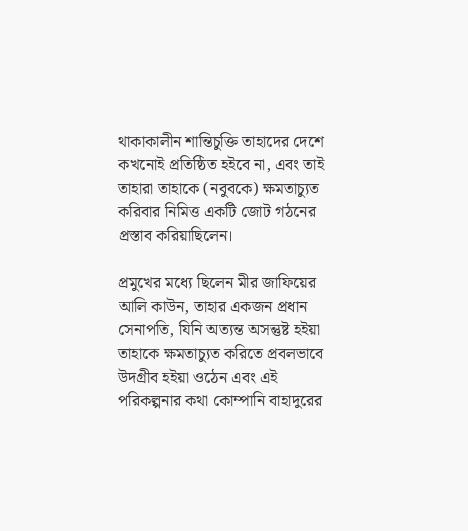থাকাকালীন শান্তিচুক্তি তাহাদের দেশে কখনোই প্রতিষ্ঠিত হইবে না, এবং তাই তাহারা তাহাকে (নবুবকে) ক্ষমতাচ্যুত করিবার নিমিত্ত একটি জোট গঠনের প্রস্তাব করিয়াছিলেন।

প্রমুখের মধ্যে ছিলেন মীর জাফিয়ের আলি কাউন, তাহার একজন প্রধান সেনাপতি, যিনি অত্যন্ত অসন্তুষ্ট হইয়া তাহাকে ক্ষমতাচ্যুত করিতে প্রবলভাবে উদগ্রীব হইয়া ওঠেন এবং এই পরিকল্পনার কথা কোম্পানি বাহাদুরের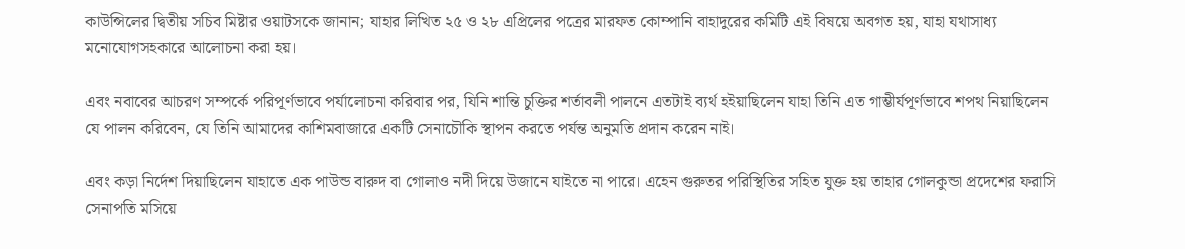কাউন্সিলের দ্বিতীয় সচিব মিষ্টার ওয়াটসকে জানান; যাহার লিখিত ২৫ ও ২৮ এপ্রিলের পত্রের মারফত কোম্পানি বাহাদুরের কমিটি এই বিষয়ে অবগত হয়, যাহা যথাসাধ্য মনোযোগসহকারে আলোচনা করা হয়।

এবং নবাবের আচরণ সম্পর্কে পরিপূর্ণভাবে পর্যালোচনা করিবার পর, যিনি শান্তি চুক্তির শর্তাবলী পালনে এতটাই ব্যর্থ হইয়াছিলেন যাহা তিনি এত গাম্ভীর্যপূর্ণভাবে শপথ নিয়াছিলেন যে পালন করিবেন, যে তিনি আমাদের কাশিমবাজারে একটি সেনাচৌকি স্থাপন করতে পর্যন্ত অনুমতি প্রদান করেন নাই।

এবং কড়া নির্দেশ দিয়াছিলেন যাহাতে এক পাউন্ড বারুদ বা গোলাও নদী দিয়ে উজানে যাইতে না পারে। এহেন গুরুতর পরিস্থিতির সহিত যুক্ত হয় তাহার গোলকুন্ডা প্রদেশের ফরাসি সেনাপতি মসিয়ে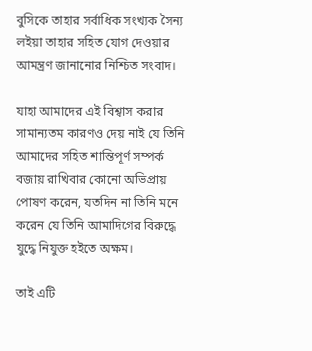বুসিকে তাহার সর্বাধিক সংখ্যক সৈন্য লইয়া তাহার সহিত যোগ দেওয়ার আমন্ত্রণ জানানোর নিশ্চিত সংবাদ।

যাহা আমাদের এই বিশ্বাস করার সামান্যতম কারণও দেয় নাই যে তিনি আমাদের সহিত শান্তিপূর্ণ সম্পর্ক বজায় রাখিবার কোনো অভিপ্রায় পোষণ করেন, যতদিন না তিনি মনে করেন যে তিনি আমাদিগের বিরুদ্ধে যুদ্ধে নিযুক্ত হইতে অক্ষম।

তাই এটি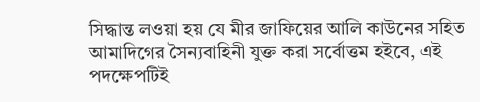সিদ্ধান্ত লওয়া হয় যে মীর জাফিয়ের আলি কাউনের সহিত আমাদিগের সৈন্যবাহিনী যুক্ত করা সর্বোত্তম হইবে, এই পদক্ষেপটিই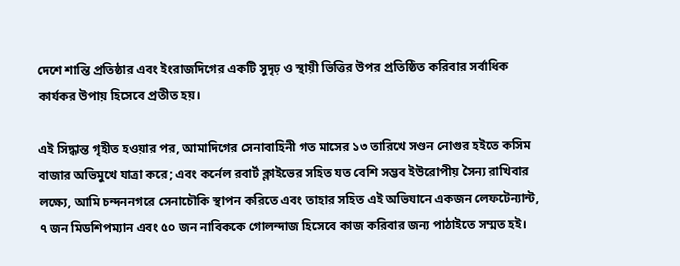দেশে শান্তি প্রতিষ্ঠার এবং ইংরাজদিগের একটি সুদৃঢ় ও স্থায়ী ভিত্তির উপর প্রতিষ্ঠিত করিবার সর্বাধিক কার্যকর উপায় হিসেবে প্রতীত হয়।

এই সিদ্ধান্ত গৃহীত হওয়ার পর, আমাদিগের সেনাবাহিনী গত মাসের ১৩ তারিখে সণ্ডন নোগুর হইতে কসিম বাজার অভিমুখে যাত্রা করে; এবং কর্নেল রবার্ট ক্লাইভের সহিত যত বেশি সম্ভব ইউরোপীয় সৈন্য রাখিবার লক্ষ্যে, আমি চন্দননগরে সেনাচৌকি স্থাপন করিতে এবং তাহার সহিত এই অভিযানে একজন লেফটেন্যান্ট, ৭ জন মিডশিপম্যান এবং ৫০ জন নাবিককে গোলন্দাজ হিসেবে কাজ করিবার জন্য পাঠাইতে সম্মত হই।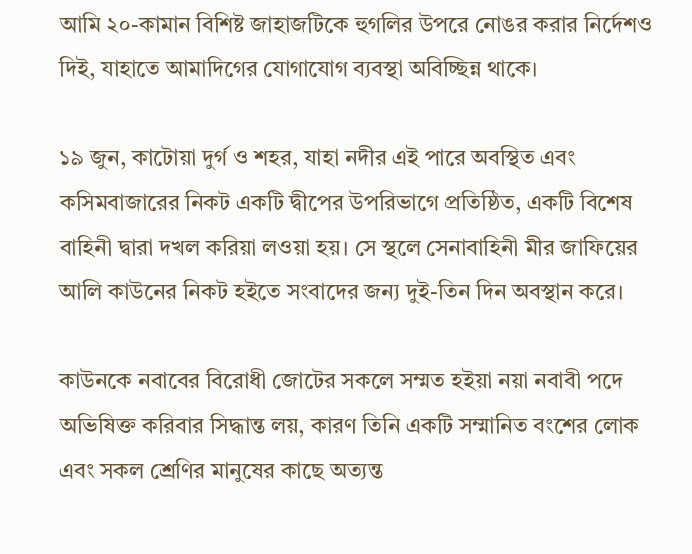আমি ২০-কামান বিশিষ্ট জাহাজটিকে হুগলির উপরে নোঙর করার নির্দেশও দিই, যাহাতে আমাদিগের যোগাযোগ ব্যবস্থা অবিচ্ছিন্ন থাকে।

১৯ জুন, কাটোয়া দুর্গ ও শহর, যাহা নদীর এই পারে অবস্থিত এবং কসিমবাজারের নিকট একটি দ্বীপের উপরিভাগে প্রতিষ্ঠিত, একটি বিশেষ বাহিনী দ্বারা দখল করিয়া লওয়া হয়। সে স্থলে সেনাবাহিনী মীর জাফিয়ের আলি কাউনের নিকট হইতে সংবাদের জন্য দুই-তিন দিন অবস্থান করে।

কাউনকে নবাবের বিরোধী জোটের সকলে সম্মত হইয়া নয়া নবাবী পদে অভিষিক্ত করিবার সিদ্ধান্ত লয়, কারণ তিনি একটি সম্মানিত বংশের লোক এবং সকল শ্রেণির মানুষের কাছে অত্যন্ত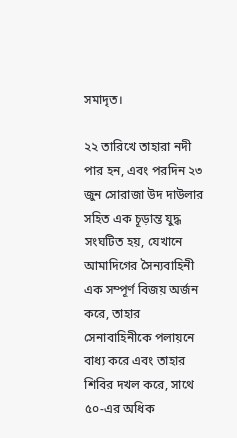সমাদৃত।

২২ তারিখে তাহারা নদী পার হন, এবং পরদিন ২৩ জুন সোরাজা উদ দাউলার সহিত এক চূড়ান্ত যুদ্ধ সংঘটিত হয়, যেখানে আমাদিগের সৈন্যবাহিনী এক সম্পূর্ণ বিজয় অর্জন করে, তাহার সেনাবাহিনীকে পলায়নে বাধ্য করে এবং তাহার শিবির দখল করে, সাথে ৫০-এর অধিক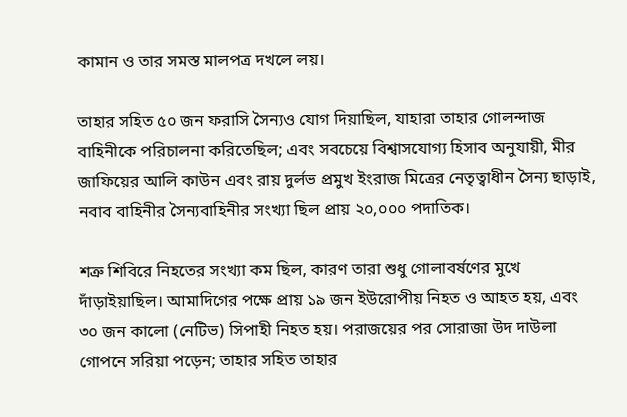কামান ও তার সমস্ত মালপত্র দখলে লয়।

তাহার সহিত ৫০ জন ফরাসি সৈন্যও যোগ দিয়াছিল, যাহারা তাহার গোলন্দাজ বাহিনীকে পরিচালনা করিতেছিল; এবং সবচেয়ে বিশ্বাসযোগ্য হিসাব অনুযায়ী, মীর জাফিয়ের আলি কাউন এবং রায় দুর্লভ প্রমুখ ইংরাজ মিত্রের নেতৃত্বাধীন সৈন্য ছাড়াই, নবাব বাহিনীর সৈন্যবাহিনীর সংখ্যা ছিল প্রায় ২০,০০০ পদাতিক।

শত্রু শিবিরে নিহতের সংখ্যা কম ছিল, কারণ তারা শুধু গোলাবর্ষণের মুখে দাঁড়াইয়াছিল। আমাদিগের পক্ষে প্রায় ১৯ জন ইউরোপীয় নিহত ও আহত হয়, এবং ৩০ জন কালো (নেটিভ) সিপাহী নিহত হয়। পরাজয়ের পর সোরাজা উদ দাউলা গোপনে সরিয়া পড়েন; তাহার সহিত তাহার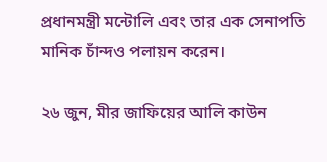প্রধানমন্ত্রী মন্টোলি এবং তার এক সেনাপতি মানিক চাঁন্দও পলায়ন করেন।

২৬ জুন, মীর জাফিয়ের আলি কাউন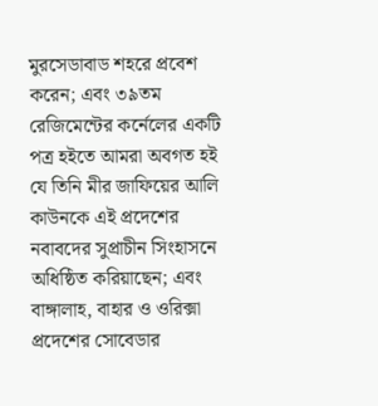মুরসেডাবাড শহরে প্রবেশ করেন; এবং ৩৯তম রেজিমেন্টের কর্নেলের একটি পত্র হইতে আমরা অবগত হই যে তিনি মীর জাফিয়ের আলি কাউনকে এই প্রদেশের নবাবদের সুপ্রাচীন সিংহাসনে অধিষ্ঠিত করিয়াছেন; এবং বাঙ্গালাহ, বাহার ও ওরিক্সা প্রদেশের সোবেডার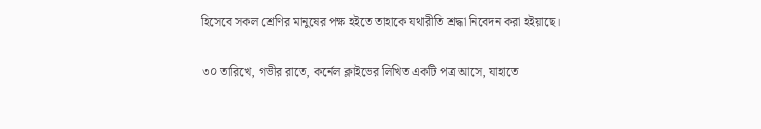হিসেবে সকল শ্রেণির মানুষের পক্ষ হইতে তাহাকে যথারীতি শ্রদ্ধা নিবেদন করা হইয়াছে।

৩০ তারিখে, গভীর রাতে, কর্নেল ক্লাইভের লিখিত একটি পত্র আসে, যাহাতে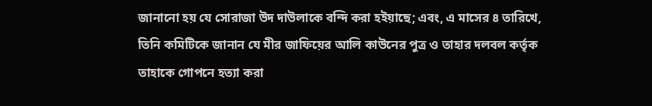জানানো হয় যে সোরাজা উদ দাউলাকে বন্দি করা হইয়াছে; এবং, এ মাসের ৪ তারিখে, তিনি কমিটিকে জানান যে মীর জাফিয়ের আলি কাউনের পুত্র ও তাহার দলবল কর্তৃক তাহাকে গোপনে হত্যা করা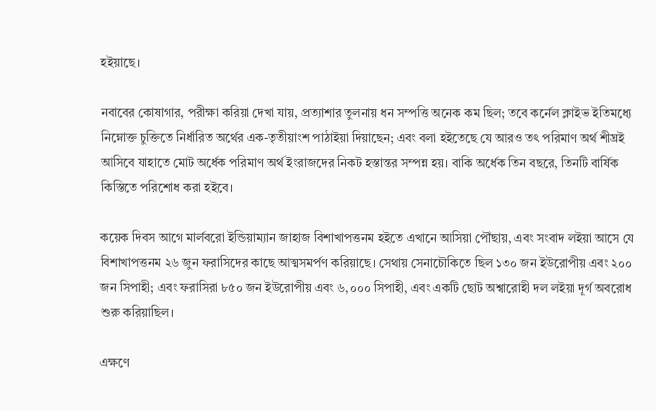হইয়াছে।

নবাবের কোষাগার, পরীক্ষা করিয়া দেখা যায়, প্রত্যাশার তুলনায় ধন সম্পত্তি অনেক কম ছিল; তবে কর্নেল ক্লাইভ ইতিমধ্যে নিম্নোক্ত চুক্তিতে নির্ধারিত অর্থের এক-তৃতীয়াংশ পাঠাইয়া দিয়াছেন; এবং বলা হইতেছে যে আরও তৎ পরিমাণ অর্থ শীঘ্রই আসিবে যাহাতে মোট অর্ধেক পরিমাণ অর্থ ইংরাজদের নিকট হস্তান্তর সম্পন্ন হয়। বাকি অর্ধেক তিন বছরে, তিনটি বার্ষিক কিস্তিতে পরিশোধ করা হইবে।

কয়েক দিবস আগে মার্লবরো ইন্ডিয়াম্যান জাহাজ বিশাখাপত্তনম হইতে এখানে আসিয়া পৌঁছায়, এবং সংবাদ লইয়া আসে যে বিশাখাপত্তনম ২৬ জুন ফরাসিদের কাছে আত্মসমর্পণ করিয়াছে। সেথায় সেনাচৌকিতে ছিল ১৩০ জন ইউরোপীয় এবং ২০০ জন সিপাহী; এবং ফরাসিরা ৮৫০ জন ইউরোপীয় এবং ৬,০০০ সিপাহী, এবং একটি ছোট অশ্বারোহী দল লইয়া দূর্গ অবরোধ শুরু করিয়াছিল।

এক্ষণে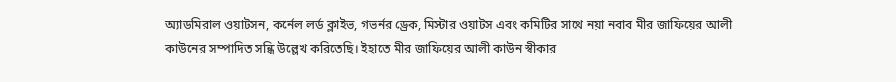অ্যাডমিরাল ওয়াটসন, কর্নেল লর্ড ক্লাইভ, গভর্নর ড্রেক, মিস্টার ওয়াটস এবং কমিটির সাথে নয়া নবাব মীর জাফিয়ের আলী কাউনের সম্পাদিত সন্ধি উল্লেখ করিতেছি। ইহাতে মীর জাফিয়ের আলী কাউন স্বীকার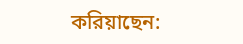করিয়াছেন: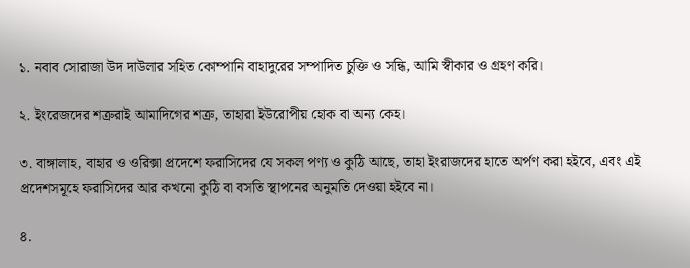১. নবাব সোরাজা উদ দাউলার সহিত কোম্পানি বাহাদুরের সম্পাদিত চুক্তি ও সন্ধি, আমি স্বীকার ও গ্রহণ করি।

২. ইংরেজদের শত্রুরাই আমাদিগের শত্রু, তাহারা ইউরোপীয় হোক বা অন্য কেহ।

৩. বাঙ্গালাহ, বাহার ও ওরিক্সা প্রদেশে ফরাসিদের যে সকল পণ্য ও কুঠি আছে, তাহা ইংরাজদের হাতে অর্পণ করা হইবে, এবং এই প্রদেশসমূহে ফরাসিদের আর কখনো কুঠি বা বসতি স্থাপনের অনুমতি দেওয়া হইবে না।

৪.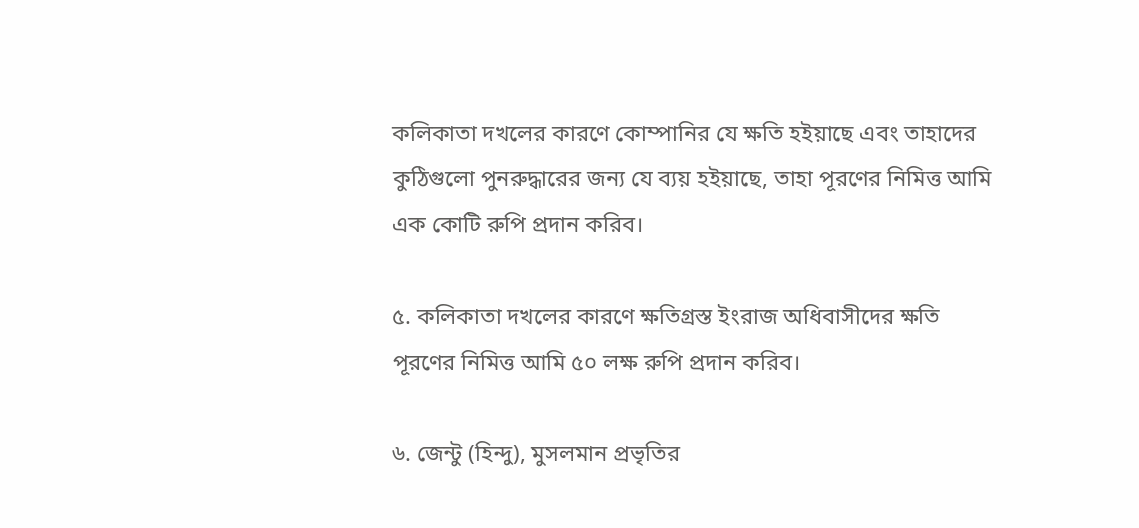কলিকাতা দখলের কারণে কোম্পানির যে ক্ষতি হইয়াছে এবং তাহাদের কুঠিগুলো পুনরুদ্ধারের জন্য যে ব্যয় হইয়াছে, তাহা পূরণের নিমিত্ত আমি এক কোটি রুপি প্রদান করিব।

৫. কলিকাতা দখলের কারণে ক্ষতিগ্রস্ত ইংরাজ অধিবাসীদের ক্ষতি পূরণের নিমিত্ত আমি ৫০ লক্ষ রুপি প্রদান করিব।

৬. জেন্টু (হিন্দু), মুসলমান প্রভৃতির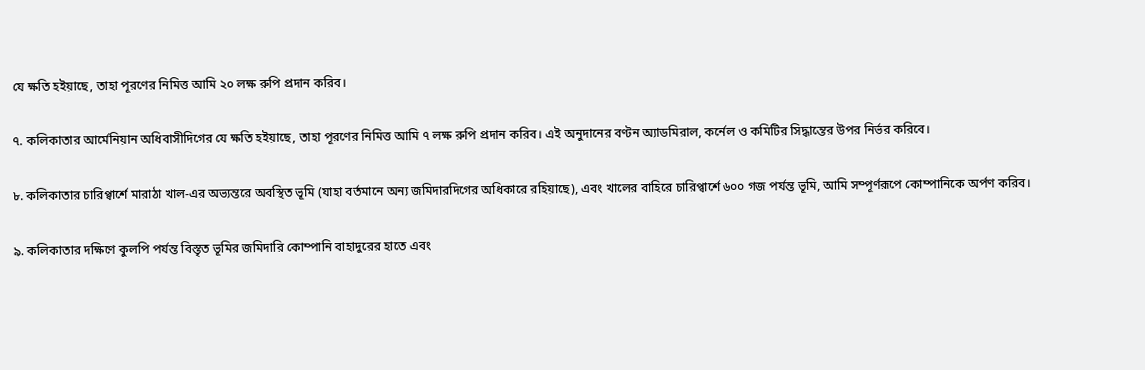যে ক্ষতি হইয়াছে, তাহা পূরণের নিমিত্ত আমি ২০ লক্ষ রুপি প্রদান করিব।

৭. কলিকাতার আর্মেনিয়ান অধিবাসীদিগের যে ক্ষতি হইয়াছে, তাহা পূরণের নিমিত্ত আমি ৭ লক্ষ রুপি প্রদান করিব। এই অনুদানের বণ্টন অ্যাডমিরাল, কর্নেল ও কমিটির সিদ্ধান্তের উপর নির্ভর করিবে।

৮. কলিকাতার চারিপ্বার্শে মারাঠা খাল-এর অভ্যন্তরে অবস্থিত ভূমি (যাহা বর্তমানে অন্য জমিদারদিগের অধিকারে রহিয়াছে), এবং খালের বাহিরে চারিপ্বার্শে ৬০০ গজ পর্যন্ত ভূমি, আমি সম্পূর্ণরূপে কোম্পানিকে অর্পণ করিব।

৯. কলিকাতার দক্ষিণে কুলপি পর্যন্ত বিস্তৃত ভূমির জমিদারি কোম্পানি বাহাদুরের হাতে এবং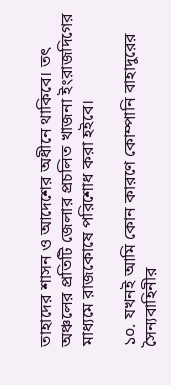তাহাদের শাসন ও আদেশের অধীনে থাকিবে। তৎ অঞ্চলের প্রতিটি জেলার প্রচলিত খাজনা ইংরাজদিগের মাধ্যমে রাজকোষে পরিশোধ করা হইবে।

১০. যখনই আমি কোন কারণে কোম্পানি বাহাদুরের সৈন্যবাহিনীর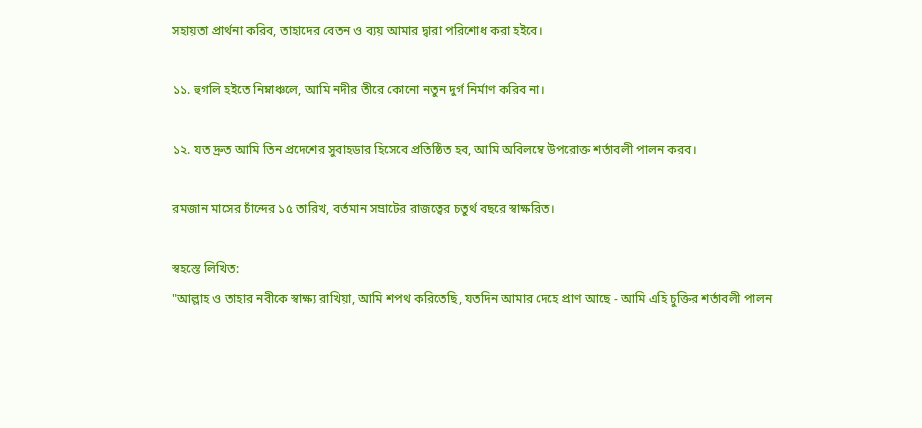সহায়তা প্রার্থনা করিব, তাহাদের বেতন ও ব্যয় আমার দ্বারা পরিশোধ করা হইবে।

১১. হুগলি হইতে নিম্নাঞ্চলে, আমি নদীর তীরে কোনো নতুন দুর্গ নির্মাণ করিব না।

১২. যত দ্রুত আমি তিন প্রদেশের সুবাহডার হিসেবে প্রতিষ্ঠিত হব, আমি অবিলম্বে উপরোক্ত শর্তাবলী পালন করব।

রমজান মাসের চাঁন্দের ১৫ তারিখ, বর্তমান সম্রাটের রাজত্বের চতুর্থ বছরে স্বাক্ষরিত।

স্বহস্তে লিখিত:
"আল্লাহ ও তাহার নবীকে স্বাক্ষ্য রাখিয়া, আমি শপথ করিতেছি, যতদিন আমার দেহে প্রাণ আছে - আমি এহি চুক্তির শর্তাবলী পালন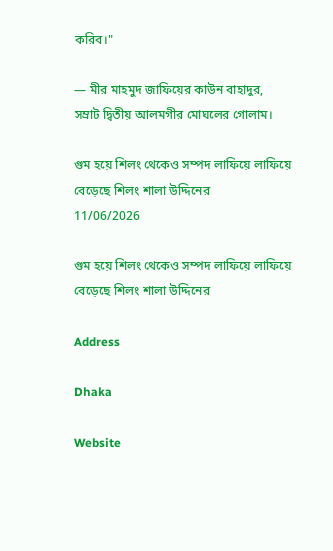করিব।"

— মীর মাহমুদ জাফিয়ের কাউন বাহাদুর,
সম্রাট দ্বিতীয় আলমগীর মোঘলের গোলাম।

গুম হয়ে শিলং থেকেও সম্পদ লাফিয়ে লাফিয়ে বেড়েছে শিলং শালা উদ্দিনের
11/06/2026

গুম হয়ে শিলং থেকেও সম্পদ লাফিয়ে লাফিয়ে বেড়েছে শিলং শালা উদ্দিনের

Address

Dhaka

Website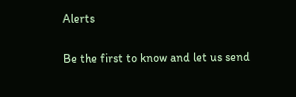Alerts

Be the first to know and let us send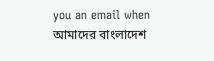you an email when আমাদের বাংলাদেশ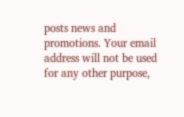posts news and promotions. Your email address will not be used for any other purpose,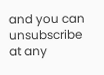and you can unsubscribe at any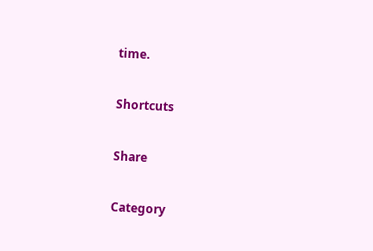time.

Shortcuts

Share

Category